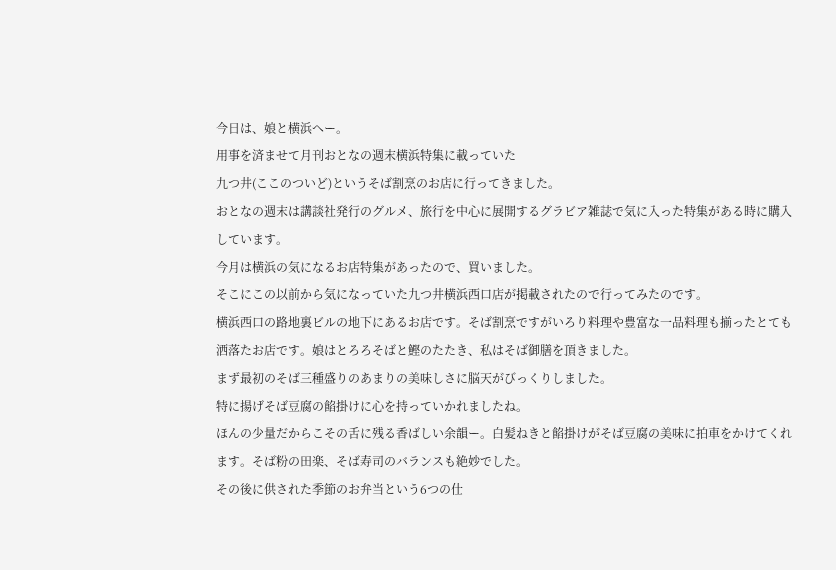今日は、娘と横浜へー。
用事を済ませて月刊おとなの週末横浜特集に載っていた
九つ井(ここのついど)というそば割烹のお店に行ってきました。
おとなの週末は講談社発行のグルメ、旅行を中心に展開するグラビア雑誌で気に入った特集がある時に購入しています。
今月は横浜の気になるお店特集があったので、買いました。
そこにこの以前から気になっていた九つ井横浜西口店が掲載されたので行ってみたのです。
横浜西口の路地裏ビルの地下にあるお店です。そば割烹ですがいろり料理や豊富な一品料理も揃ったとても洒落たお店です。娘はとろろそばと鰹のたたき、私はそば御膳を頂きました。
まず最初のそば三種盛りのあまりの美味しさに脳天がびっくりしました。
特に揚げそば豆腐の餡掛けに心を持っていかれましたね。
ほんの少量だからこその舌に残る香ばしい余韻ー。白髪ねきと餡掛けがそば豆腐の美味に拍車をかけてくれます。そば粉の田楽、そば寿司のバランスも絶妙でした。
その後に供された季節のお弁当という6つの仕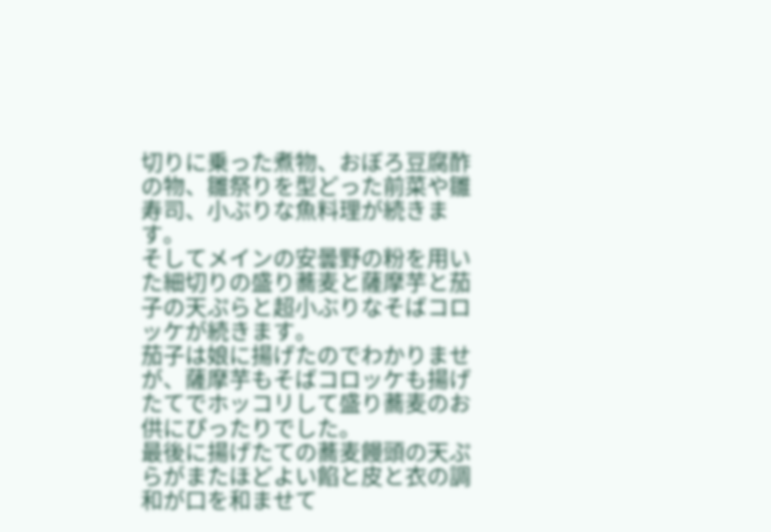切りに乗った煮物、おぼろ豆腐酢の物、雛祭りを型どった前菜や雛寿司、小ぶりな魚料理が続きます。
そしてメインの安曇野の粉を用いた細切りの盛り蕎麦と薩摩芋と茄子の天ぷらと超小ぶりなそばコロッケが続きます。
茄子は娘に揚げたのでわかりませが、薩摩芋もそばコロッケも揚げたてでホッコリして盛り蕎麦のお供にぴったりでした。
最後に揚げたての蕎麦饅頭の天ぷらがまたほどよい餡と皮と衣の調和が口を和ませて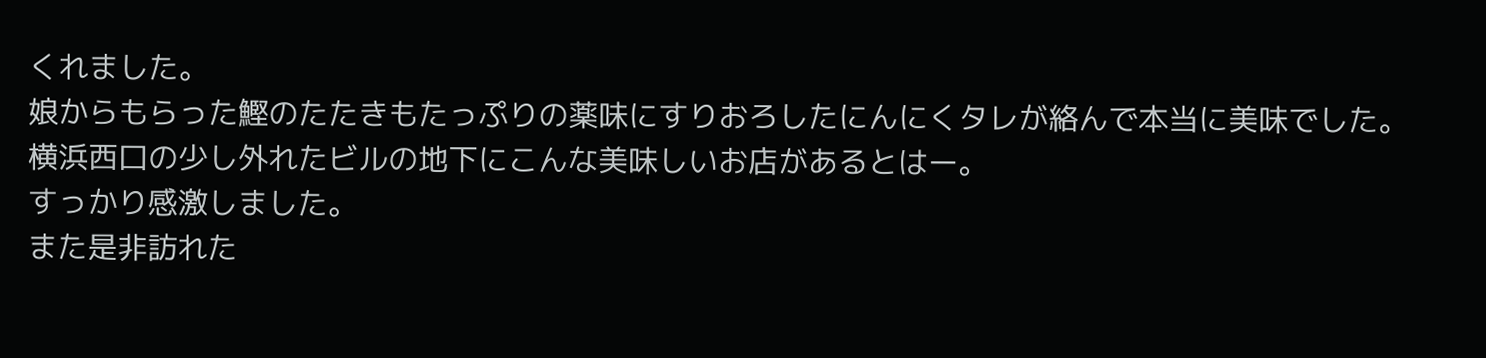くれました。
娘からもらった鰹のたたきもたっぷりの薬味にすりおろしたにんにくタレが絡んで本当に美味でした。
横浜西口の少し外れたビルの地下にこんな美味しいお店があるとはー。
すっかり感激しました。
また是非訪れた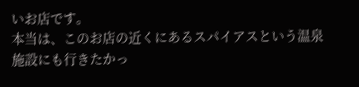いお店です。
本当は、このお店の近くにあるスパイアスという温泉施設にも行きたかっ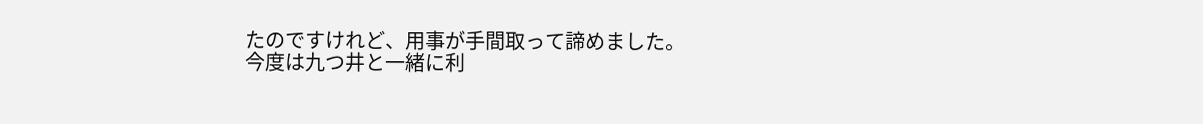たのですけれど、用事が手間取って諦めました。
今度は九つ井と一緒に利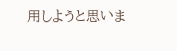用しようと思いま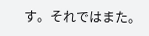す。それではまた。